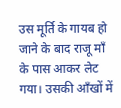उस मूर्ति के गायब हो जाने के बाद राजू माँ के पास आकर लेट गया। उसकी आँखों में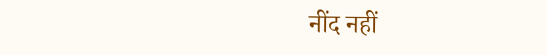नींद नहीं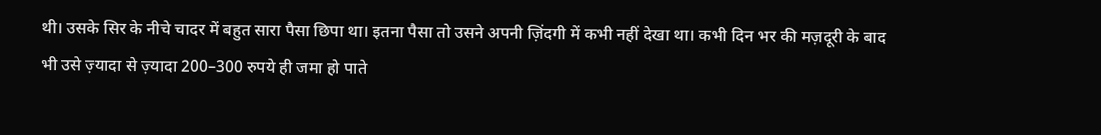थी। उसके सिर के नीचे चादर में बहुत सारा पैसा छिपा था। इतना पैसा तो उसने अपनी ज़िंदगी में कभी नहीं देखा था। कभी दिन भर की मज़दूरी के बाद भी उसे ज़्यादा से ज़्यादा 200–300 रुपये ही जमा हो पाते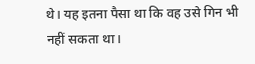थे। यह इतना पैसा था कि वह उसे गिन भी नहीं सकता था।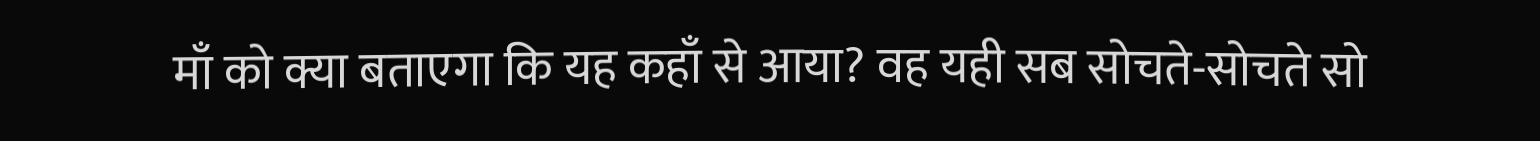माँ को क्या बताएगा कि यह कहाँ से आया? वह यही सब सोचते-सोचते सो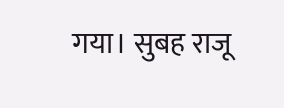गया। सुबह राजू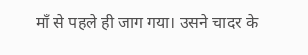माँ से पहले ही जाग गया। उसने चादर के